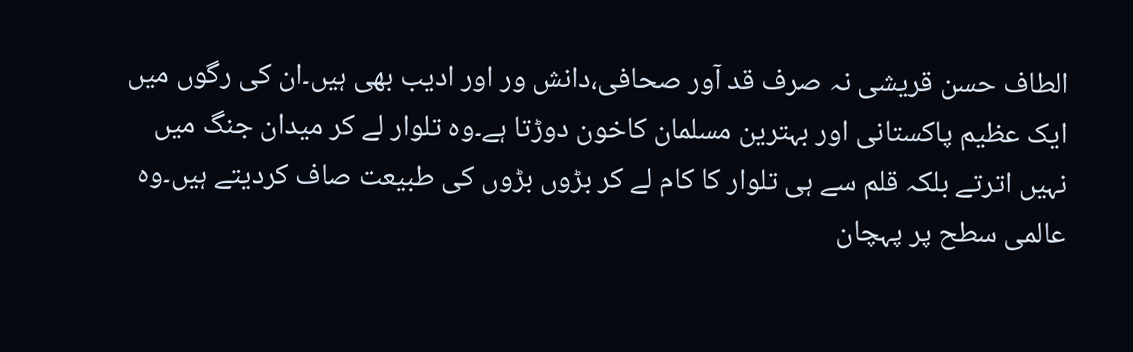الطاف حسن قریشی نہ صرف قد آور صحافی،دانش ور اور ادیب بھی ہیں۔ان کی رگوں میں ایک عظیم پاکستانی اور بہترین مسلمان کاخون دوڑتا ہے۔وہ تلوار لے کر میدان جنگ میں نہیں اترتے بلکہ قلم سے ہی تلوار کا کام لے کر بڑوں بڑوں کی طبیعت صاف کردیتے ہیں۔وہ عالمی سطح پر پہچان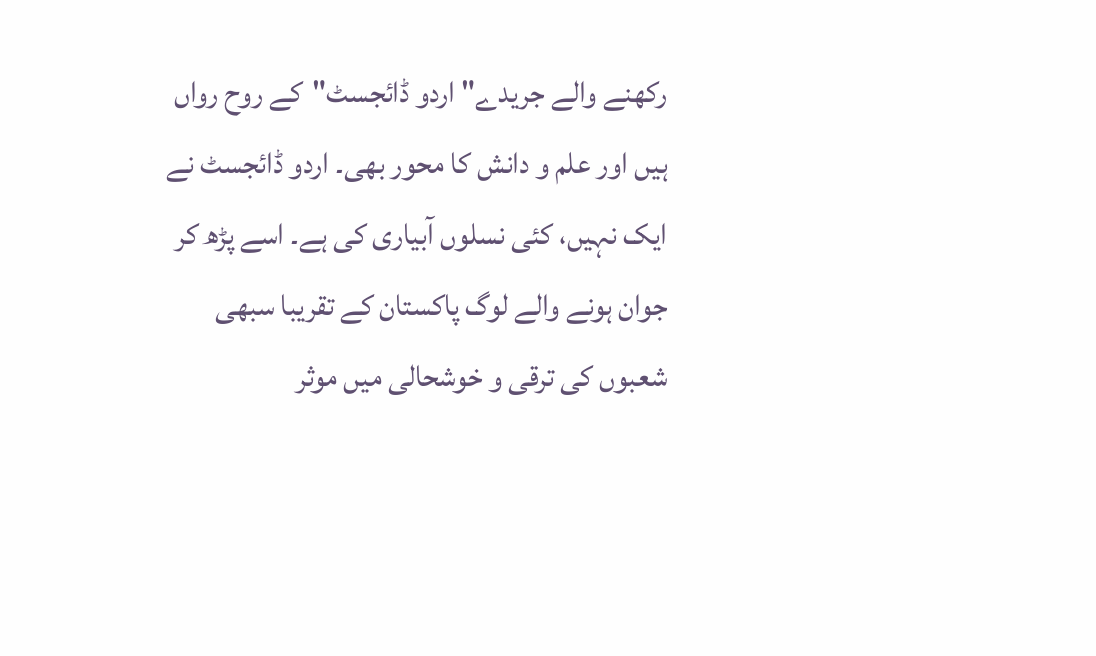رکھنے والے جریدے"اردو ڈائجسٹ"کے روح رواں ہیں اور علم و دانش کا محور بھی۔ اردو ڈائجسٹ نے ایک نہیں، کئی نسلوں آبیاری کی ہے۔ اسے پڑھ کر جوان ہونے والے لوگ پاکستان کے تقریبا سبھی شعبوں کی ترقی و خوشحالی میں موثر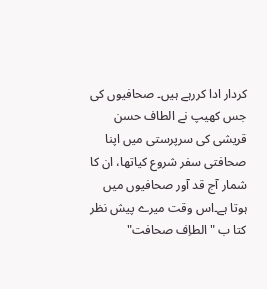کردار ادا کررہے ہیں۔ صحافیوں کی جس کھیپ نے الطاف حسن قریشی کی سرپرستی میں اپنا صحافتی سفر شروع کیاتھا، ان کا شمار آج قد آور صحافیوں میں ہوتا ہے۔اس وقت میرے پیش نظر کتا ب "الطاِف صحافت"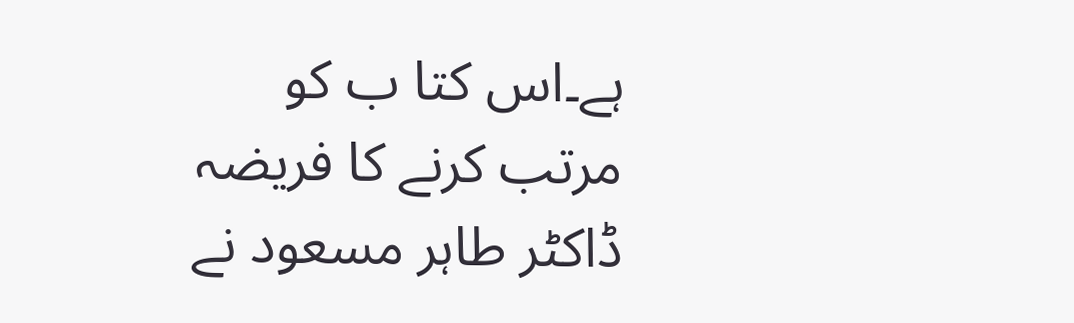ہے۔اس کتا ب کو مرتب کرنے کا فریضہ ڈاکٹر طاہر مسعود نے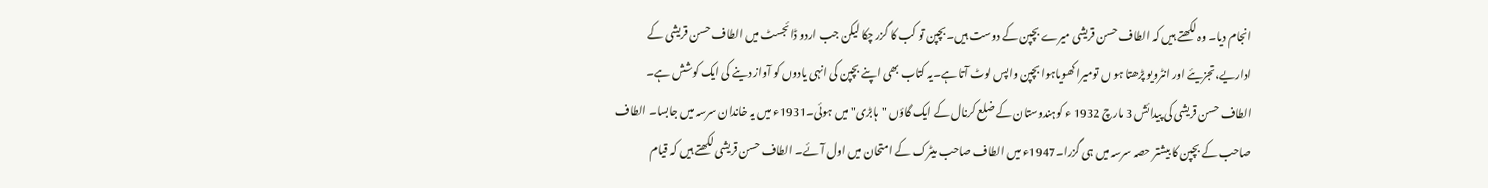انجام دیا۔ وہ لکھتے ہیں کہ الطاف حسن قریشی میرے بچپن کے دوست ہیں۔بچپن تو کب کا گزر چکا لیکن جب اردو ڈائجسٹ میں الطاف حسن قریشی کے اداریے،تجزیئے اور انٹرویو پڑھتا ہو ں تومیرا کھویاہوا بچپن واپس لوٹ آتا ہے۔یہ کتاب بھی اپنے بچپن کی انہی یادوں کو آواز دینے کی ایک کوشش ہے۔ الطاف حسن قریشی کی پیدائش 3 مارچ 1932 ء کوہندوستان کے ضلع کرنال کے ایک گاؤں "ہابڑی" میں ہوئی۔1931ء میں یہ خاندان سرسہ میں جابسا۔ الطاف صاحب کے بچپن کا بیشتر حصہ سرسہ میں ہی گزرا۔1947ء میں الطاف صاحب میٹرک کے امتحان میں اول آئے۔ الطاف حسن قریشی لکھتے ہیں کہ قیام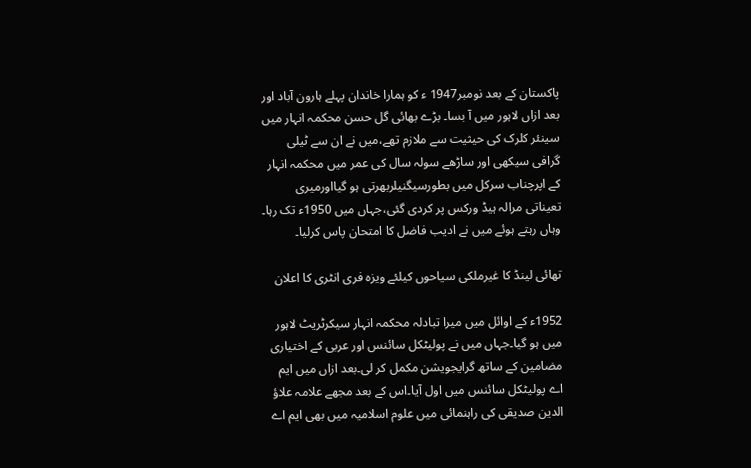پاکستان کے بعد نومبر1947 ء کو ہمارا خاندان پہلے ہارون آباد اور بعد ازاں لاہور میں آ بسا۔ بڑے بھائی گل حسن محکمہ انہار میں سینئر کلرک کی حیثیت سے ملازم تھے،میں نے ان سے ٹیلی گرافی سیکھی اور ساڑھے سولہ سال کی عمر میں محکمہ انہار کے اپرچناب سرکل میں بطورسیگنیلربھرتی ہو گیااورمیری تعیناتی مرالہ ہیڈ ورکس پر کردی گئی،جہاں میں 1950ء تک رہا۔ وہاں رہتے ہوئے میں نے ادیب فاضل کا امتحان پاس کرلیا۔

تھائی لینڈ کا غیرملکی سیاحوں کیلئے ویزہ فری انٹری کا اعلان

1952ء کے اوائل میں میرا تبادلہ محکمہ انہار سیکرٹریٹ لاہور میں ہو گیا۔جہاں میں نے پولیٹکل سائنس اور عربی کے اختیاری مضامین کے ساتھ گرایجویشن مکمل کر لی۔بعد ازاں میں ایم اے پولیٹکل سائنس میں اول آیا۔اس کے بعد مجھے علامہ علاؤ الدین صدیقی کی راہنمائی میں علوم اسلامیہ میں بھی ایم اے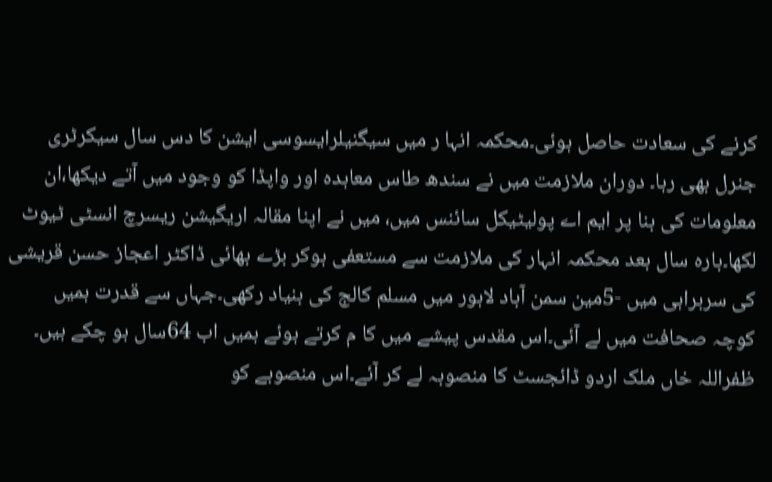کرنے کی سعادت حاصل ہوئی۔محکمہ انہا ر میں سیگنیلرایسوسی ایشن کا دس سال سیکرٹری جنرل بھی رہا۔ دوران ملازمت میں نے سندھ طاس معاہدہ اور واپڈا کو وجود میں آتے دیکھا،ان معلومات کی بنا پر ایم اے پولیٹیکل سائنس میں، میں نے اپنا مقالہ اریگیشن ریسرچ انسٹی ٹیوٹ لکھا۔بارہ سال بعد محکمہ انہار کی ملازمت سے مستعفی ہوکر بڑے بھائی ڈاکٹر اعجاز حسن قریشی کی سربراہی میں -5مین سمن آباد لاہور میں مسلم کالج کی بنیاد رکھی۔جہاں سے قدرت ہمیں کوچہ صحافت میں لے آئی۔اس مقدس پیشے میں کا م کرتے ہوئے ہمیں اب 64سال ہو چکے ہیں۔ ظفراللہ خاں ملک اردو ڈائجسٹ کا منصوبہ لے کر آئے۔اس منصوبے کو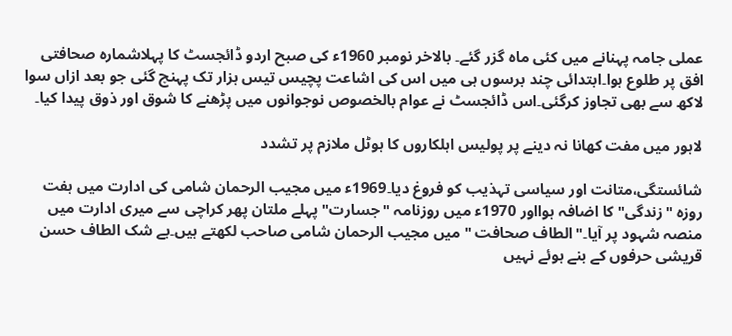عملی جامہ پہنانے میں کئی ماہ گزر گئے۔ بالاخر نومبر 1960ء کی صبح اردو ڈائجسٹ کا پہلاشمارہ صحافتی افق پر طلوع ہوا۔ابتدائی چند برسوں ہی میں اس کی اشاعت پچیس تیس ہزار تک پہنچ گئی جو بعد ازاں سوا لاکھ سے بھی تجاوز کرگئی۔اس ڈائجسٹ نے عوام بالخصوص نوجوانوں میں پڑھنے کا شوق اور ذوق پیدا کیا۔

لاہور میں مفت کھانا نہ دینے پر پولیس اہلکاروں کا ہوٹل ملازم پر تشدد

شائستگی،متانت اور سیاسی تہذیب کو فروغ دیا۔1969ء میں مجیب الرحمان شامی کی ادارت میں ہفت روزہ "زندگی" کا اضافہ ہوااور 1970ء میں روزنامہ "جسارت" پہلے ملتان پھر کراچی سے میری ادارت میں منصہ شہود پر آیا۔"الطاف صحافت " میں مجیب الرحمان شامی صاحب لکھتے ہیں۔بے شک الطاف حسن قریشی حرفوں کے بنے ہوئے نہیں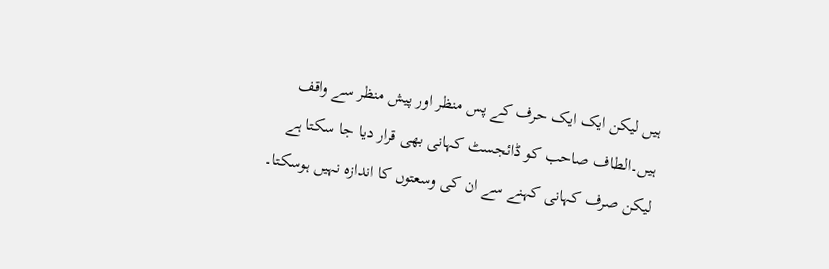ہیں لیکن ایک ایک حرف کے پس منظر اور پیش منظر سے واقف ہیں۔الطاف صاحب کو ڈائجسٹ کہانی بھی قرار دیا جا سکتا ہے لیکن صرف کہانی کہنے سے ان کی وسعتوں کا اندازہ نہیں ہوسکتا۔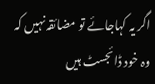اگر یہ کہاجائے تو مضائقہ نہیں کہ وہ خود ڈائجسٹ ہیں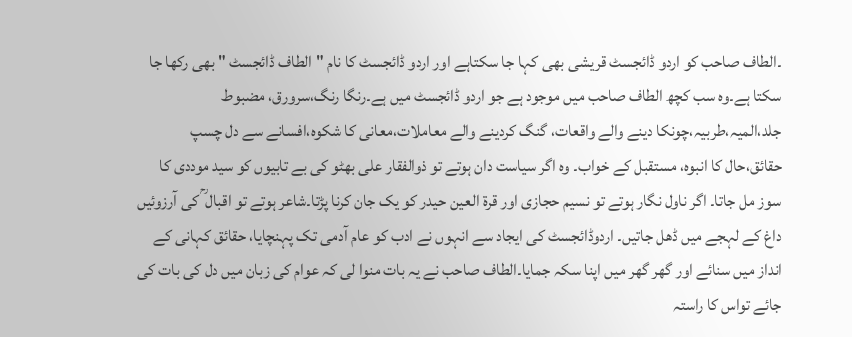۔الطاف صاحب کو اردو ڈائجسٹ قریشی بھی کہا جا سکتاہے اور اردو ڈائجسٹ کا نام "الطاف ڈائجسٹ " بھی رکھا جا سکتا ہے۔وہ سب کچھ الطاف صاحب میں موجود ہے جو اردو ڈائجسٹ میں ہے۔رنگا رنگ،سرورق، مضبوط جلد،المیہ،طربیہ،چونکا دینے والے واقعات، گنگ کردینے والے معاملات،معانی کا شکوہ،افسانے سے دل چسپ حقائق،حال کا انبوہ، مستقبل کے خواب۔ وہ اگر سیاست دان ہوتے تو ذوالفقار علی بھٹو کی بے تابیوں کو سید موددی کا سوز مل جاتا۔ اگر ناول نگار ہوتے تو نسیم حجازی اور قرۃ العین حیدر کو یک جان کرنا پڑتا۔شاعر ہوتے تو اقبال ؒ کی آرزوئیں داغ کے لہجے میں ڈھل جاتیں۔ اردوڈائجسٹ کی ایجاد سے انہوں نے ادب کو عام آدمی تک پہنچایا، حقائق کہانی کے انداز میں سنائے اور گھر گھر میں اپنا سکہ جمایا۔الطاف صاحب نے یہ بات منوا لی کہ عوام کی زبان میں دل کی بات کی جائے تواس کا راستہ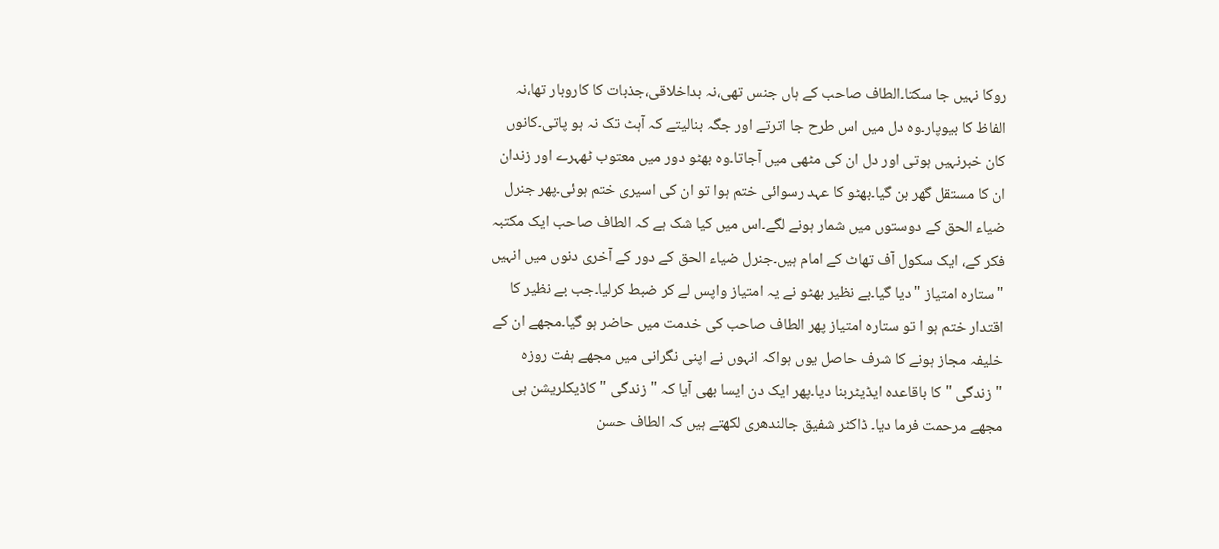روکا نہیں جا سکتا۔الطاف صاحب کے ہاں جنس تھی،نہ بداخلاقی،جذبات کا کاروبار تھا،نہ الفاظ کا بیوپار۔وہ دل میں اس طرح جا اترتے اور جگہ بنالیتے کہ آہٹ تک نہ ہو پاتی۔کانوں کان خبرنہیں ہوتی اور دل ان کی مٹھی میں آجاتا۔وہ بھٹو دور میں معتوب ٹھہرے اور زندان ان کا مستقل گھر بن گیا۔بھٹو کا عہد رسوائی ختم ہوا تو ان کی اسیری ختم ہوئی۔پھر جنرل ضیاء الحق کے دوستوں میں شمار ہونے لگے۔اس میں کیا شک ہے کہ الطاف صاحب ایک مکتبہ فکر کے، ایک سکول آف تھاٹ کے امام ہیں۔جنرل ضیاء الحق کے دور کے آخری دنوں میں انہیں "ستارہ امتیاز "دیا گیا۔بے نظیر بھٹو نے یہ امتیاز واپس لے کر ضبط کرلیا۔جب بے نظیر کا اقتدار ختم ہو ا تو ستارہ امتیاز پھر الطاف صاحب کی خدمت میں حاضر ہو گیا۔مجھے ان کے خلیفہ مجاز ہونے کا شرف حاصل یوں ہواکہ انہوں نے اپنی نگرانی میں مجھے ہفت روزہ "زندگی "کا باقاعدہ ایڈیٹربنا دیا۔پھر ایک دن ایسا بھی آیا کہ "زندگی " کاڈیکلریشن ہی مجھے مرحمت فرما دیا۔ ڈاکٹر شفیق جالندھری لکھتے ہیں کہ الطاف حسن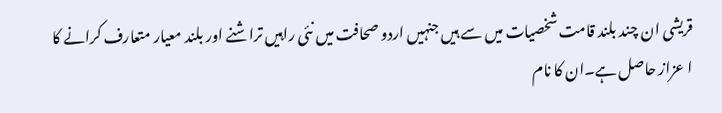قریشی ان چند بلند قامت شخصیات میں سے ہیں جنہیں اردو صحافت میں نئی راہیں تراشنے اور بلند معیار متعارف کرانے کا ا عزاز حاصل ہے۔ان کا نام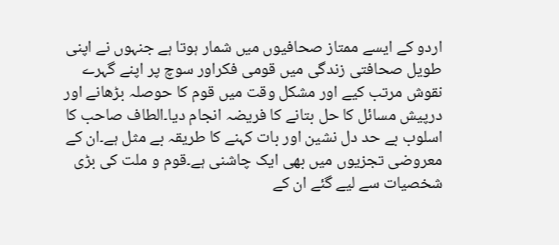اردو کے ایسے ممتاز صحافیوں میں شمار ہوتا ہے جنہوں نے اپنی طویل صحافتی زندگی میں قومی فکراور سوچ پر اپنے گہرے نقوش مرتب کیے اور مشکل وقت میں قوم کا حوصلہ بڑھانے اور درپیش مسائل کا حل بتانے کا فریضہ انجام دیا۔الطاف صاحب کا اسلوب بے حد دل نشین اور بات کہنے کا طریقہ بے مثل ہے۔ان کے معروضی تجزیوں میں بھی ایک چاشنی ہے۔قوم و ملت کی بڑی شخصیات سے لیے گئے ان کے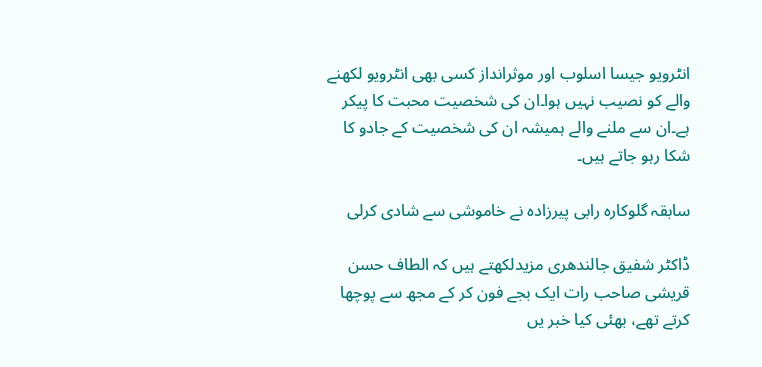انٹرویو جیسا اسلوب اور موثرانداز کسی بھی انٹرویو لکھنے والے کو نصیب نہیں ہوا۔ان کی شخصیت محبت کا پیکر ہے۔ان سے ملنے والے ہمیشہ ان کی شخصیت کے جادو کا شکا رہو جاتے ہیں۔

سابقہ گلوکارہ رابی پیرزادہ نے خاموشی سے شادی کرلی

ڈاکٹر شفیق جالندھری مزیدلکھتے ہیں کہ الطاف حسن قریشی صاحب رات ایک بجے فون کر کے مجھ سے پوچھا کرتے تھے، بھئی کیا خبر یں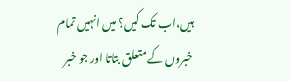ہیں،اب تک کیں؟ میں انہیں تمام خبروں کے متعلق بتاتا اور جو خبر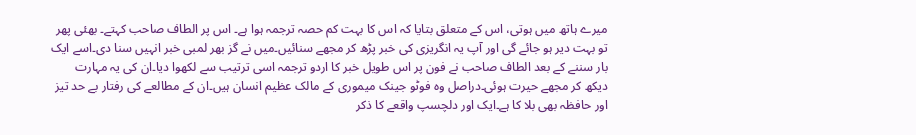میرے ہاتھ میں ہوتی، اس کے متعلق بتایا کہ اس کا بہت کم حصہ ترجمہ ہوا ہے۔ اس پر الطاف صاحب کہتے۔ بھئی پھر تو بہت دیر ہو جائے گی اور آپ یہ انگریزی کی خبر پڑھ کر مجھے سنائیں۔میں نے گز بھر لمبی خبر انہیں سنا دی۔اسے ایک بار سننے کے بعد الطاف صاحب نے فون پر اس طویل خبر کا اردو ترجمہ اسی ترتیب سے لکھوا دیا۔ان کی یہ مہارت دیکھ کر مجھے حیرت ہوئی۔دراصل وہ فوٹو جینک میموری کے مالک عظیم انسان ہیں۔ان کے مطالعے کی رفتار بے حد تیز اور حافظہ بھی بلا کا ہے۔ایک اور دلچسپ واقعے کا ذکر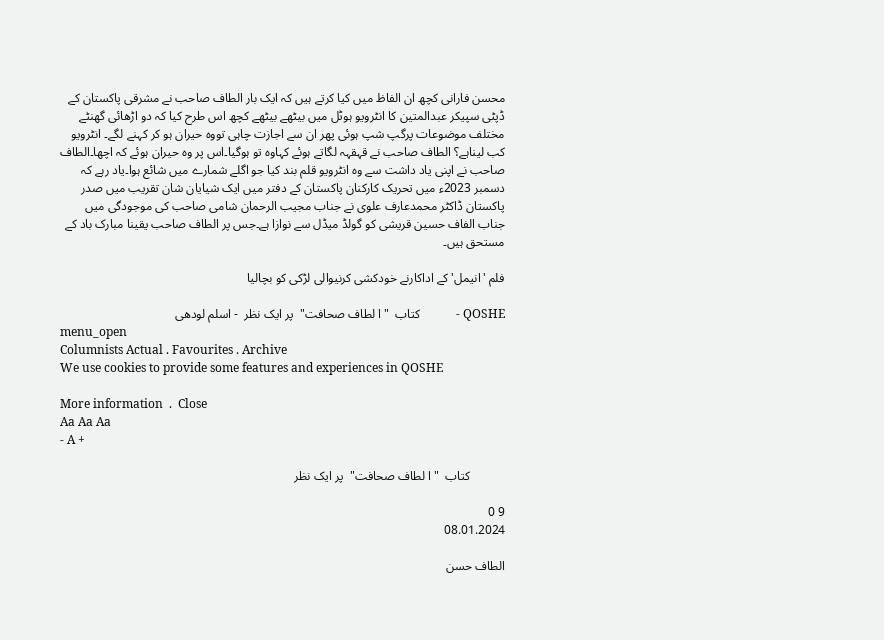محسن فارانی کچھ ان الفاظ میں کیا کرتے ہیں کہ ایک بار الطاف صاحب نے مشرقی پاکستان کے ڈپٹی سپیکر عبدالمتین کا انٹرویو ہوٹل میں بیٹھے بیٹھے کچھ اس طرح کیا کہ دو اڑھائی گھنٹے مختلف موضوعات پرگپ شپ ہوئی پھر ان سے اجازت چاہی تووہ حیران ہو کر کہنے لگے۔ انٹرویو کب لیناہے؟ الطاف صاحب نے قہقہہ لگاتے ہوئے کہاوہ تو ہوگیا۔اس پر وہ حیران ہوئے کہ اچھا۔الطاف صاحب نے اپنی یاد داشت سے وہ انٹرویو قلم بند کیا جو اگلے شمارے میں شائع ہوا۔یاد رہے کہ دسمبر 2023ء میں تحریک کارکنان پاکستان کے دفتر میں ایک شیایان شان تقریب میں صدر پاکستان ڈاکٹر محمدعارف علوی نے جناب مجیب الرحمان شامی صاحب کی موجودگی میں جناب الفاف حسین قریشی کو گولڈ میڈل سے نوازا ہے۔جس پر الطاف صاحب یقینا مبارک باد کے مستحق ہیں۔

فلم 'انیمل' کے اداکارنے خودکشی کرنیوالی لڑکی کو بچالیا

QOSHE -            کتاب  "ا لطاف صحافت"  پر ایک نظر  - اسلم لودھی
menu_open
Columnists Actual . Favourites . Archive
We use cookies to provide some features and experiences in QOSHE

More information  .  Close
Aa Aa Aa
- A +

           کتاب  "ا لطاف صحافت"  پر ایک نظر

9 0
08.01.2024

الطاف حسن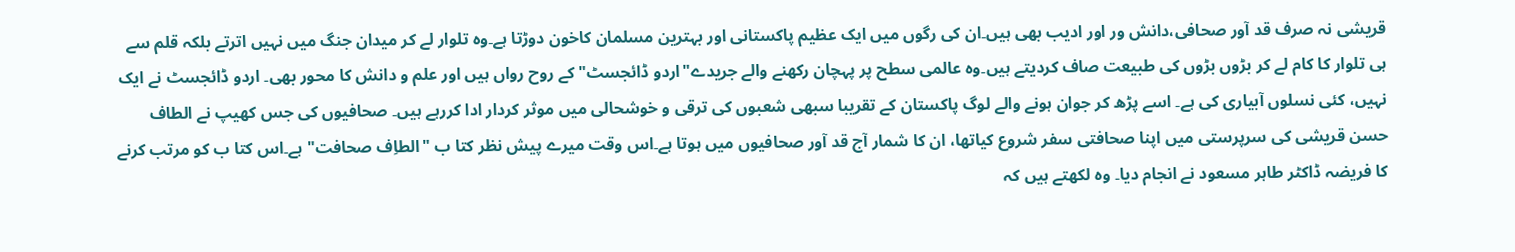قریشی نہ صرف قد آور صحافی،دانش ور اور ادیب بھی ہیں۔ان کی رگوں میں ایک عظیم پاکستانی اور بہترین مسلمان کاخون دوڑتا ہے۔وہ تلوار لے کر میدان جنگ میں نہیں اترتے بلکہ قلم سے ہی تلوار کا کام لے کر بڑوں بڑوں کی طبیعت صاف کردیتے ہیں۔وہ عالمی سطح پر پہچان رکھنے والے جریدے"اردو ڈائجسٹ"کے روح رواں ہیں اور علم و دانش کا محور بھی۔ اردو ڈائجسٹ نے ایک نہیں، کئی نسلوں آبیاری کی ہے۔ اسے پڑھ کر جوان ہونے والے لوگ پاکستان کے تقریبا سبھی شعبوں کی ترقی و خوشحالی میں موثر کردار ادا کررہے ہیں۔ صحافیوں کی جس کھیپ نے الطاف حسن قریشی کی سرپرستی میں اپنا صحافتی سفر شروع کیاتھا، ان کا شمار آج قد آور صحافیوں میں ہوتا ہے۔اس وقت میرے پیش نظر کتا ب "الطاِف صحافت" ہے۔اس کتا ب کو مرتب کرنے کا فریضہ ڈاکٹر طاہر مسعود نے انجام دیا۔ وہ لکھتے ہیں کہ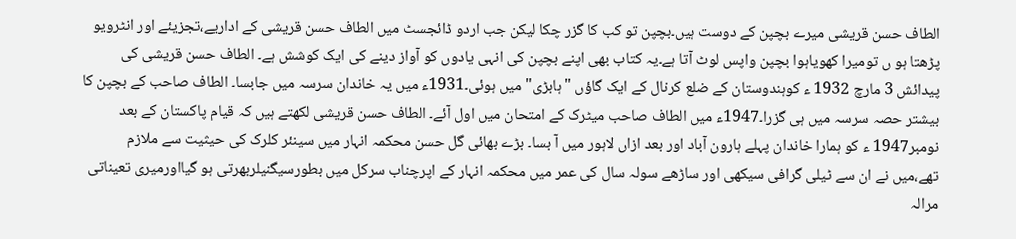الطاف حسن قریشی میرے بچپن کے دوست ہیں۔بچپن تو کب کا گزر چکا لیکن جب اردو ڈائجسٹ میں الطاف حسن قریشی کے اداریے،تجزیئے اور انٹرویو پڑھتا ہو ں تومیرا کھویاہوا بچپن واپس لوٹ آتا ہے۔یہ کتاب بھی اپنے بچپن کی انہی یادوں کو آواز دینے کی ایک کوشش ہے۔ الطاف حسن قریشی کی پیدائش 3 مارچ 1932 ء کوہندوستان کے ضلع کرنال کے ایک گاؤں "ہابڑی" میں ہوئی۔1931ء میں یہ خاندان سرسہ میں جابسا۔ الطاف صاحب کے بچپن کا بیشتر حصہ سرسہ میں ہی گزرا۔1947ء میں الطاف صاحب میٹرک کے امتحان میں اول آئے۔ الطاف حسن قریشی لکھتے ہیں کہ قیام پاکستان کے بعد نومبر1947 ء کو ہمارا خاندان پہلے ہارون آباد اور بعد ازاں لاہور میں آ بسا۔ بڑے بھائی گل حسن محکمہ انہار میں سینئر کلرک کی حیثیت سے ملازم تھے،میں نے ان سے ٹیلی گرافی سیکھی اور ساڑھے سولہ سال کی عمر میں محکمہ انہار کے اپرچناب سرکل میں بطورسیگنیلربھرتی ہو گیااورمیری تعیناتی مرالہ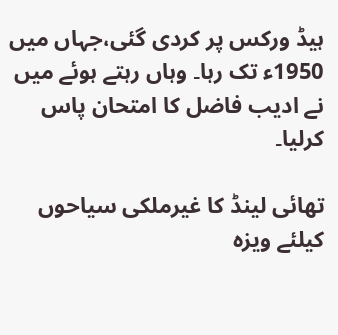ہیڈ ورکس پر کردی گئی،جہاں میں 1950ء تک رہا۔ وہاں رہتے ہوئے میں نے ادیب فاضل کا امتحان پاس کرلیا۔

تھائی لینڈ کا غیرملکی سیاحوں کیلئے ویزہ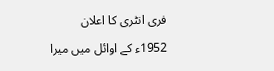فری انٹری کا اعلان

1952ء کے اوائل میں میرا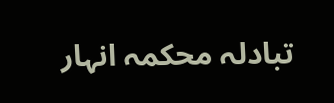تبادلہ محکمہ انہار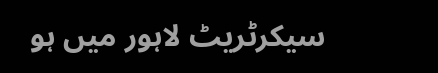سیکرٹریٹ لاہور میں ہو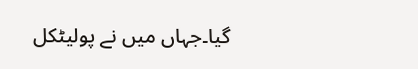گیا۔جہاں میں نے پولیٹکل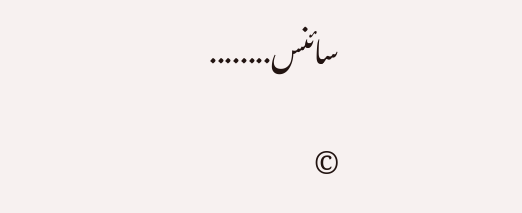سائنس........

©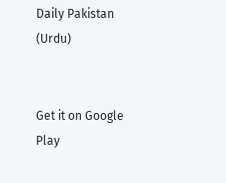Daily Pakistan (Urdu)


Get it on Google Play